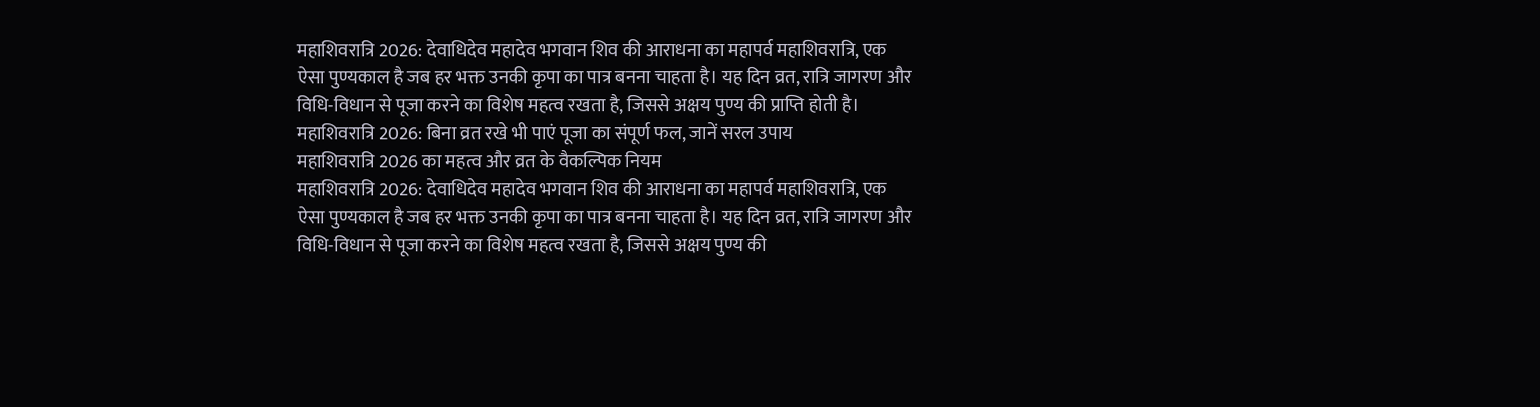महाशिवरात्रि 2026: देवाधिदेव महादेव भगवान शिव की आराधना का महापर्व महाशिवरात्रि, एक ऐसा पुण्यकाल है जब हर भक्त उनकी कृपा का पात्र बनना चाहता है। यह दिन व्रत, रात्रि जागरण और विधि-विधान से पूजा करने का विशेष महत्व रखता है, जिससे अक्षय पुण्य की प्राप्ति होती है।
महाशिवरात्रि 2026: बिना व्रत रखे भी पाएं पूजा का संपूर्ण फल, जानें सरल उपाय
महाशिवरात्रि 2026 का महत्व और व्रत के वैकल्पिक नियम
महाशिवरात्रि 2026: देवाधिदेव महादेव भगवान शिव की आराधना का महापर्व महाशिवरात्रि, एक ऐसा पुण्यकाल है जब हर भक्त उनकी कृपा का पात्र बनना चाहता है। यह दिन व्रत, रात्रि जागरण और विधि-विधान से पूजा करने का विशेष महत्व रखता है, जिससे अक्षय पुण्य की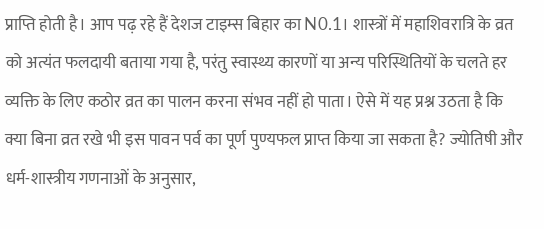प्राप्ति होती है। आप पढ़ रहे हैं देशज टाइम्स बिहार का N0.1। शास्त्रों में महाशिवरात्रि के व्रत को अत्यंत फलदायी बताया गया है, परंतु स्वास्थ्य कारणों या अन्य परिस्थितियों के चलते हर व्यक्ति के लिए कठोर व्रत का पालन करना संभव नहीं हो पाता। ऐसे में यह प्रश्न उठता है कि क्या बिना व्रत रखे भी इस पावन पर्व का पूर्ण पुण्यफल प्राप्त किया जा सकता है? ज्योतिषी और धर्म-शास्त्रीय गणनाओं के अनुसार,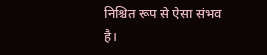निश्चित रूप से ऐसा संभव है।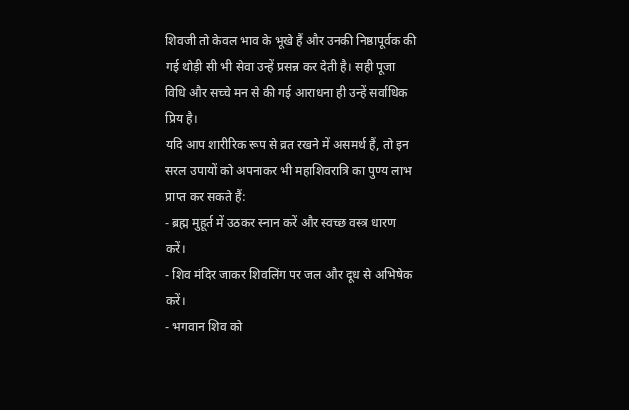शिवजी तो केवल भाव के भूखे हैं और उनकी निष्ठापूर्वक की गई थोड़ी सी भी सेवा उन्हें प्रसन्न कर देती है। सही पूजा विधि और सच्चे मन से की गई आराधना ही उन्हें सर्वाधिक प्रिय है।
यदि आप शारीरिक रूप से व्रत रखने में असमर्थ हैं, तो इन सरल उपायों को अपनाकर भी महाशिवरात्रि का पुण्य लाभ प्राप्त कर सकते हैं:
- ब्रह्म मुहूर्त में उठकर स्नान करें और स्वच्छ वस्त्र धारण करें।
- शिव मंदिर जाकर शिवलिंग पर जल और दूध से अभिषेक करें।
- भगवान शिव को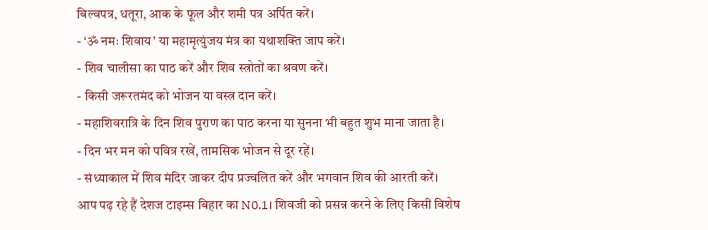बिल्वपत्र, धतूरा, आक के फूल और शमी पत्र अर्पित करें।
- ‘ॐ नमः शिवाय’ या महामृत्युंजय मंत्र का यथाशक्ति जाप करें।
- शिव चालीसा का पाठ करें और शिव स्त्रोतों का श्रवण करें।
- किसी जरूरतमंद को भोजन या वस्त्र दान करें।
- महाशिवरात्रि के दिन शिव पुराण का पाठ करना या सुनना भी बहुत शुभ माना जाता है।
- दिन भर मन को पवित्र रखें, तामसिक भोजन से दूर रहें।
- संध्याकाल में शिव मंदिर जाकर दीप प्रज्वलित करें और भगवान शिव की आरती करें।
आप पढ़ रहे हैं देशज टाइम्स बिहार का N0.1। शिवजी को प्रसन्न करने के लिए किसी विशेष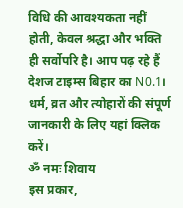विधि की आवश्यकता नहीं होती, केवल श्रद्धा और भक्ति ही सर्वोपरि है। आप पढ़ रहे हैं देशज टाइम्स बिहार का N0.1। धर्म, व्रत और त्योहारों की संपूर्ण जानकारी के लिए यहां क्लिक करें।
ॐ नमः शिवाय
इस प्रकार,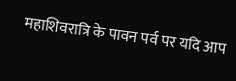महाशिवरात्रि के पावन पर्व पर यदि आप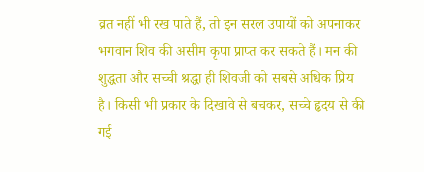व्रत नहीं भी रख पाते हैं, तो इन सरल उपायों को अपनाकर भगवान शिव की असीम कृपा प्राप्त कर सकते हैं। मन की शुद्धता और सच्ची श्रद्धा ही शिवजी को सबसे अधिक प्रिय है। किसी भी प्रकार के दिखावे से बचकर, सच्चे हृदय से की गई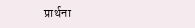प्रार्थना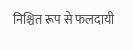निश्चित रूप से फलदायी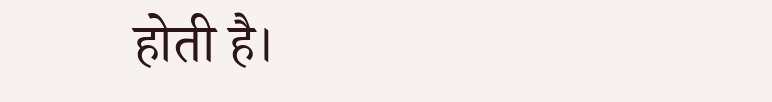होती है।